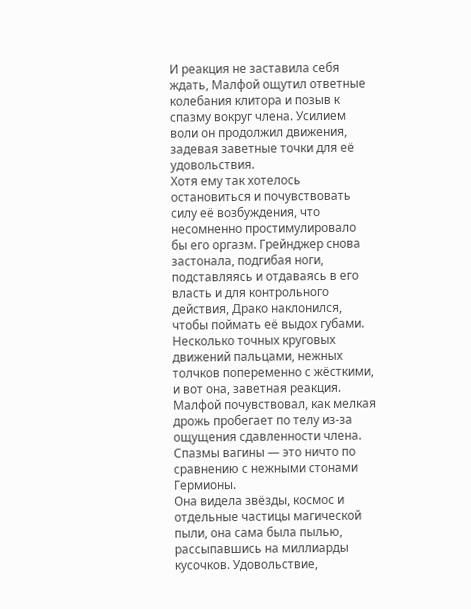И реакция не заставила себя ждать, Малфой ощутил ответные колебания клитора и позыв к спазму вокруг члена. Усилием воли он продолжил движения, задевая заветные точки для её удовольствия.
Хотя ему так хотелось остановиться и почувствовать силу её возбуждения, что несомненно простимулировало бы его оргазм. Грейнджер снова застонала, подгибая ноги, подставляясь и отдаваясь в его власть и для контрольного действия, Драко наклонился, чтобы поймать её выдох губами.
Несколько точных круговых движений пальцами, нежных толчков попеременно с жёсткими, и вот она, заветная реакция. Малфой почувствовал, как мелкая дрожь пробегает по телу из-за ощущения сдавленности члена. Спазмы вагины — это ничто по сравнению с нежными стонами Гермионы.
Она видела звёзды, космос и отдельные частицы магической пыли, она сама была пылью, рассыпавшись на миллиарды кусочков. Удовольствие,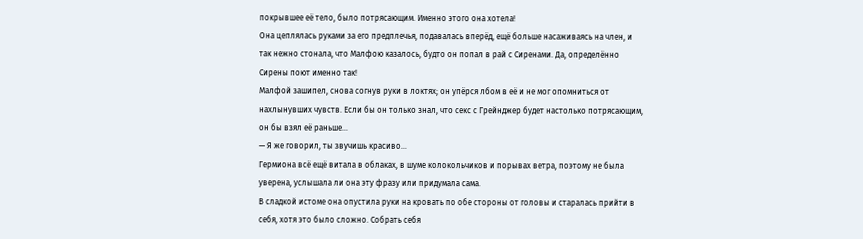покрывшее её тело, было потрясающим. Именно этого она хотела!
Она цеплялась руками за его предплечья, подавалась вперёд, ещё больше насаживаясь на член, и так нежно стонала, что Малфою казалось, будто он попал в рай с Сиренами. Да, определённо Сирены поют именно так!
Малфой зашипел, снова согнув руки в локтях; он упёрся лбом в её и не мог опомниться от нахлынувших чувств. Если бы он только знал, что секс с Грейнджер будет настолько потрясающим, он бы взял её раньше…
— Я же говорил, ты звучишь красиво…
Гермиона всё ещё витала в облаках, в шуме колокольчиков и порывах ветра, поэтому не была уверена, услышала ли она эту фразу или придумала сама.
В сладкой истоме она опустила руки на кровать по обе стороны от головы и старалась прийти в себя, хотя это было сложно. Собрать себя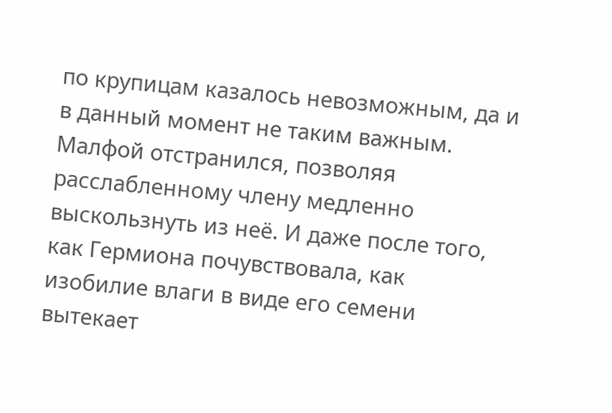по крупицам казалось невозможным, да и в данный момент не таким важным.
Малфой отстранился, позволяя расслабленному члену медленно выскользнуть из неё. И даже после того, как Гермиона почувствовала, как изобилие влаги в виде его семени вытекает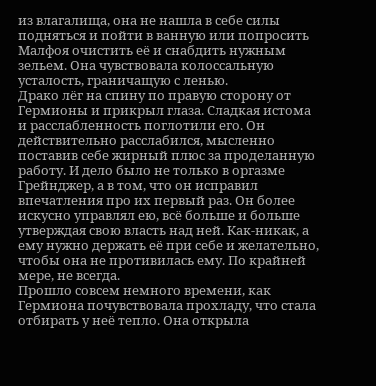из влагалища, она не нашла в себе силы подняться и пойти в ванную или попросить Малфоя очистить её и снабдить нужным зельем. Она чувствовала колоссальную усталость, граничащую с ленью.
Драко лёг на спину по правую сторону от Гермионы и прикрыл глаза. Сладкая истома и расслабленность поглотили его. Он действительно расслабился, мысленно поставив себе жирный плюс за проделанную работу. И дело было не только в оргазме Грейнджер, а в том, что он исправил впечатления про их первый раз. Он более искусно управлял ею, всё больше и больше утверждая свою власть над ней. Как-никак, а ему нужно держать её при себе и желательно, чтобы она не противилась ему. По крайней мере, не всегда.
Прошло совсем немного времени, как Гермиона почувствовала прохладу, что стала отбирать у неё тепло. Она открыла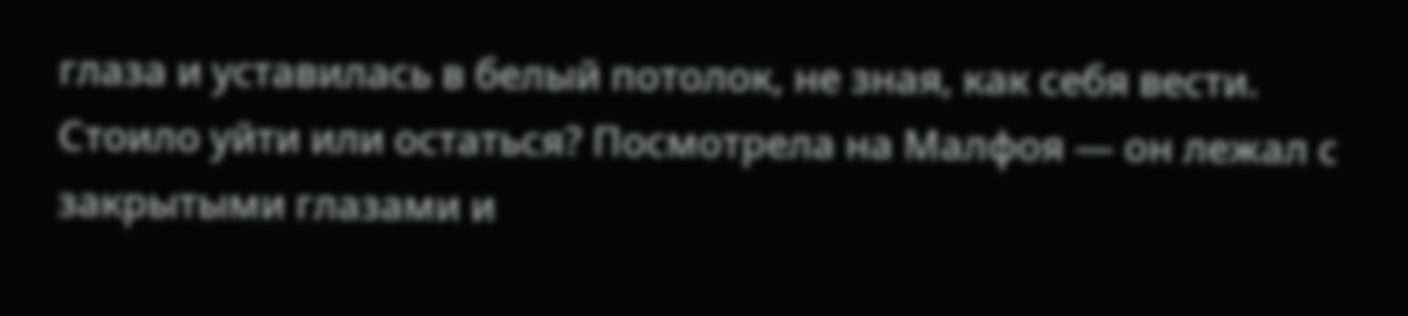глаза и уставилась в белый потолок, не зная, как себя вести. Стоило уйти или остаться? Посмотрела на Малфоя — он лежал с закрытыми глазами и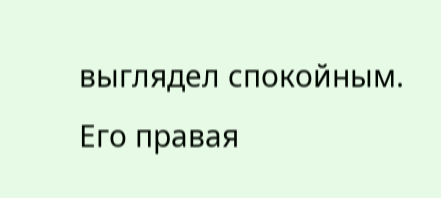выглядел спокойным. Его правая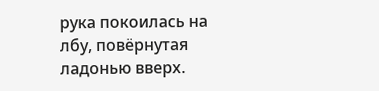рука покоилась на лбу, повёрнутая ладонью вверх.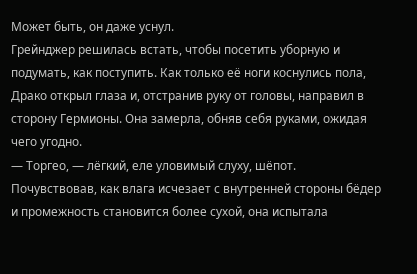Может быть, он даже уснул.
Грейнджер решилась встать, чтобы посетить уборную и подумать, как поступить. Как только её ноги коснулись пола, Драко открыл глаза и, отстранив руку от головы, направил в сторону Гермионы. Она замерла, обняв себя руками, ожидая чего угодно.
— Торгео, — лёгкий, еле уловимый слуху, шёпот.
Почувствовав, как влага исчезает с внутренней стороны бёдер и промежность становится более сухой, она испытала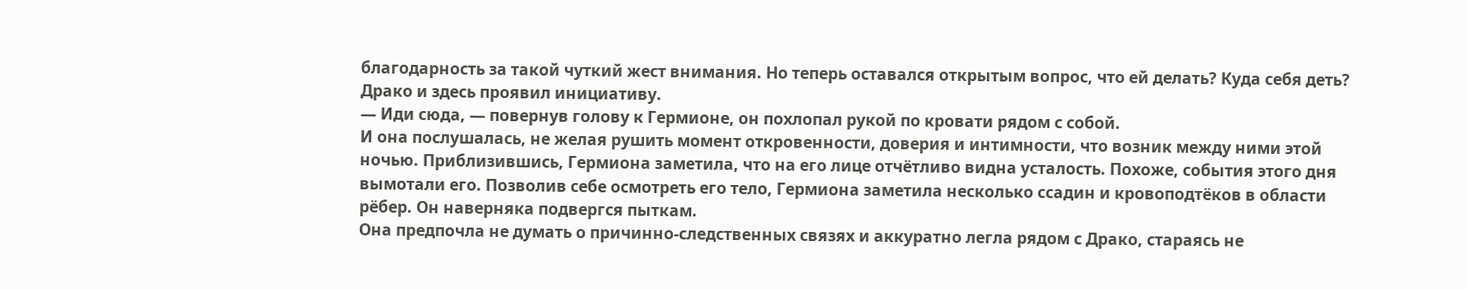благодарность за такой чуткий жест внимания. Но теперь оставался открытым вопрос, что ей делать? Куда себя деть?
Драко и здесь проявил инициативу.
— Иди сюда, — повернув голову к Гермионе, он похлопал рукой по кровати рядом с собой.
И она послушалась, не желая рушить момент откровенности, доверия и интимности, что возник между ними этой ночью. Приблизившись, Гермиона заметила, что на его лице отчётливо видна усталость. Похоже, события этого дня вымотали его. Позволив себе осмотреть его тело, Гермиона заметила несколько ссадин и кровоподтёков в области рёбер. Он наверняка подвергся пыткам.
Она предпочла не думать о причинно-следственных связях и аккуратно легла рядом с Драко, стараясь не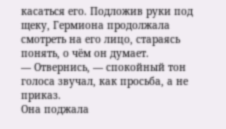касаться его. Подложив руки под щеку, Гермиона продолжала смотреть на его лицо, стараясь понять, о чём он думает.
— Отвернись, — спокойный тон голоса звучал, как просьба, а не приказ.
Она поджала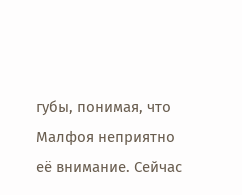губы, понимая, что Малфоя неприятно её внимание. Сейчас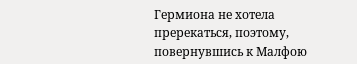Гермиона не хотела пререкаться, поэтому, повернувшись к Малфою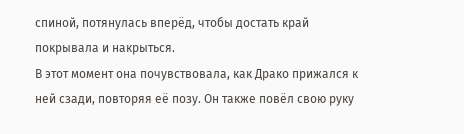спиной, потянулась вперёд, чтобы достать край покрывала и накрыться.
В этот момент она почувствовала, как Драко прижался к ней сзади, повторяя её позу. Он также повёл свою руку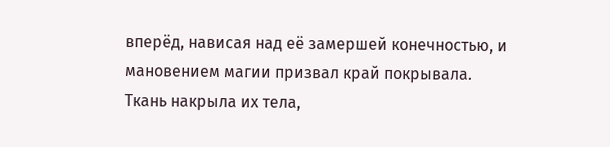вперёд, нависая над её замершей конечностью, и мановением магии призвал край покрывала. Ткань накрыла их тела,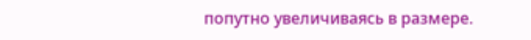попутно увеличиваясь в размере.